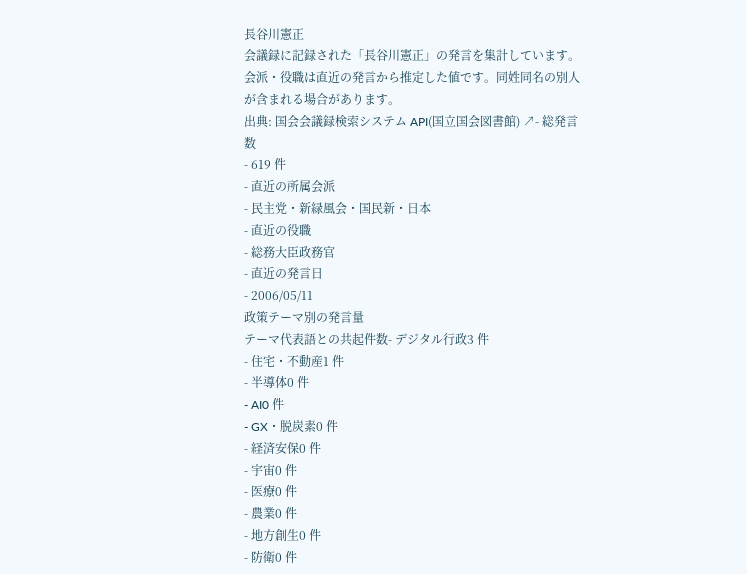長谷川憲正
会議録に記録された「長谷川憲正」の発言を集計しています。会派・役職は直近の発言から推定した値です。同姓同名の別人が含まれる場合があります。
出典: 国会会議録検索システム API(国立国会図書館) ↗- 総発言数
- 619 件
- 直近の所属会派
- 民主党・新緑風会・国民新・日本
- 直近の役職
- 総務大臣政務官
- 直近の発言日
- 2006/05/11
政策テーマ別の発言量
テーマ代表語との共起件数- デジタル行政3 件
- 住宅・不動産1 件
- 半導体0 件
- AI0 件
- GX・脱炭素0 件
- 経済安保0 件
- 宇宙0 件
- 医療0 件
- 農業0 件
- 地方創生0 件
- 防衛0 件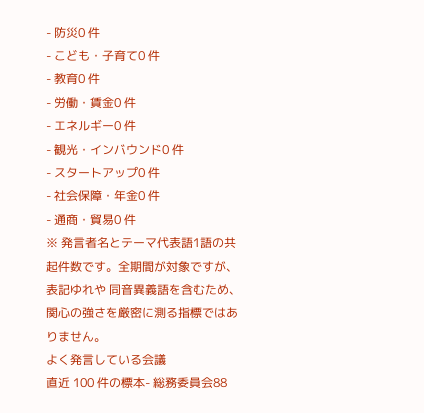- 防災0 件
- こども・子育て0 件
- 教育0 件
- 労働・賃金0 件
- エネルギー0 件
- 観光・インバウンド0 件
- スタートアップ0 件
- 社会保障・年金0 件
- 通商・貿易0 件
※ 発言者名とテーマ代表語1語の共起件数です。全期間が対象ですが、表記ゆれや 同音異義語を含むため、関心の強さを厳密に測る指標ではありません。
よく発言している会議
直近 100 件の標本- 総務委員会88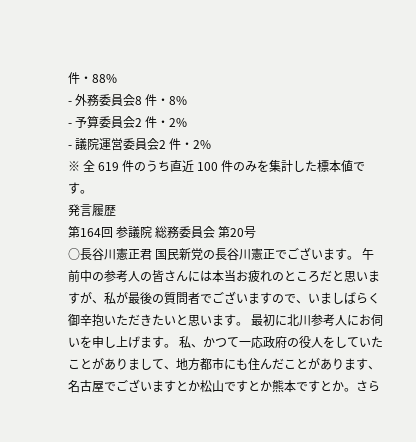件・88%
- 外務委員会8 件・8%
- 予算委員会2 件・2%
- 議院運営委員会2 件・2%
※ 全 619 件のうち直近 100 件のみを集計した標本値です。
発言履歴
第164回 参議院 総務委員会 第20号
○長谷川憲正君 国民新党の長谷川憲正でございます。 午前中の参考人の皆さんには本当お疲れのところだと思いますが、私が最後の質問者でございますので、いましばらく御辛抱いただきたいと思います。 最初に北川参考人にお伺いを申し上げます。 私、かつて一応政府の役人をしていたことがありまして、地方都市にも住んだことがあります、名古屋でございますとか松山ですとか熊本ですとか。さら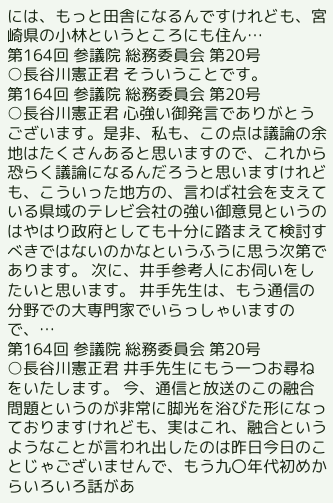には、もっと田舎になるんですけれども、宮崎県の小林というところにも住ん…
第164回 参議院 総務委員会 第20号
○長谷川憲正君 そういうことです。
第164回 参議院 総務委員会 第20号
○長谷川憲正君 心強い御発言でありがとうございます。是非、私も、この点は議論の余地はたくさんあると思いますので、これから恐らく議論になるんだろうと思いますけれども、こういった地方の、言わば社会を支えている県域のテレビ会社の強い御意見というのはやはり政府としても十分に踏まえて検討すべきではないのかなというふうに思う次第であります。 次に、井手参考人にお伺いをしたいと思います。 井手先生は、もう通信の分野での大専門家でいらっしゃいますので、…
第164回 参議院 総務委員会 第20号
○長谷川憲正君 井手先生にもう一つお尋ねをいたします。 今、通信と放送のこの融合問題というのが非常に脚光を浴びた形になっておりますけれども、実はこれ、融合というようなことが言われ出したのは昨日今日のことじゃございませんで、もう九〇年代初めからいろいろ話があ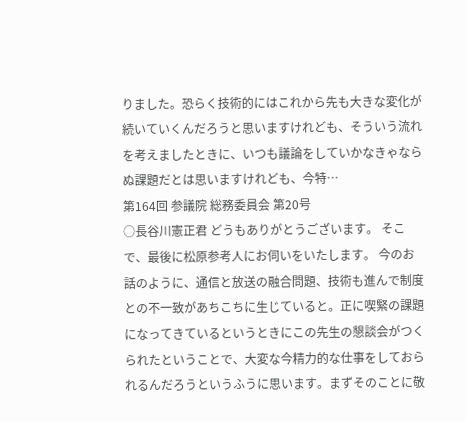りました。恐らく技術的にはこれから先も大きな変化が続いていくんだろうと思いますけれども、そういう流れを考えましたときに、いつも議論をしていかなきゃならぬ課題だとは思いますけれども、今特…
第164回 参議院 総務委員会 第20号
○長谷川憲正君 どうもありがとうございます。 そこで、最後に松原参考人にお伺いをいたします。 今のお話のように、通信と放送の融合問題、技術も進んで制度との不一致があちこちに生じていると。正に喫緊の課題になってきているというときにこの先生の懇談会がつくられたということで、大変な今精力的な仕事をしておられるんだろうというふうに思います。まずそのことに敬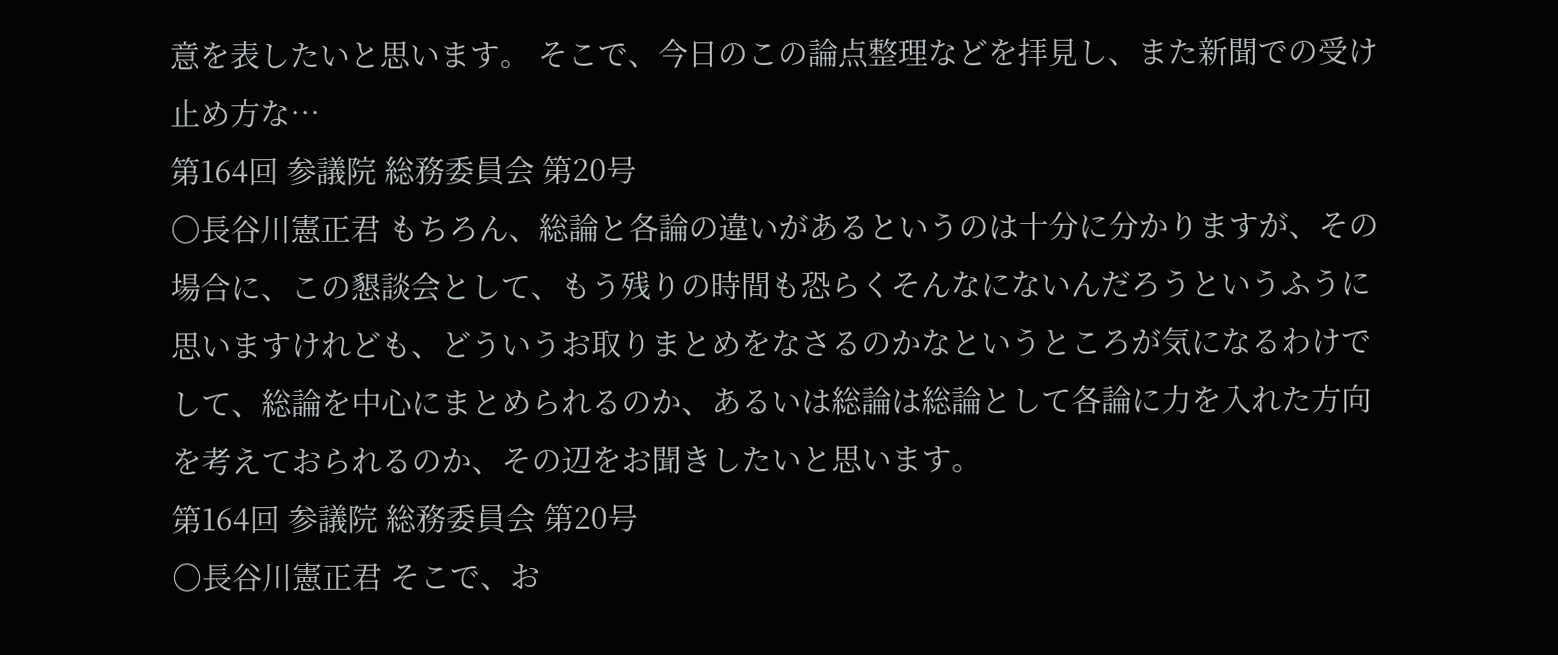意を表したいと思います。 そこで、今日のこの論点整理などを拝見し、また新聞での受け止め方な…
第164回 参議院 総務委員会 第20号
○長谷川憲正君 もちろん、総論と各論の違いがあるというのは十分に分かりますが、その場合に、この懇談会として、もう残りの時間も恐らくそんなにないんだろうというふうに思いますけれども、どういうお取りまとめをなさるのかなというところが気になるわけでして、総論を中心にまとめられるのか、あるいは総論は総論として各論に力を入れた方向を考えておられるのか、その辺をお聞きしたいと思います。
第164回 参議院 総務委員会 第20号
○長谷川憲正君 そこで、お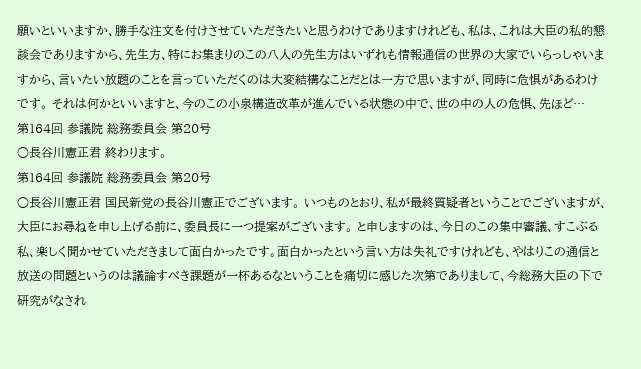願いといいますか、勝手な注文を付けさせていただきたいと思うわけでありますけれども、私は、これは大臣の私的懇談会でありますから、先生方、特にお集まりのこの八人の先生方はいずれも情報通信の世界の大家でいらっしゃいますから、言いたい放題のことを言っていただくのは大変結構なことだとは一方で思いますが、同時に危惧があるわけです。 それは何かといいますと、今のこの小泉構造改革が進んでいる状態の中で、世の中の人の危惧、先ほど…
第164回 参議院 総務委員会 第20号
○長谷川憲正君 終わります。
第164回 参議院 総務委員会 第20号
○長谷川憲正君 国民新党の長谷川憲正でございます。 いつものとおり、私が最終質疑者ということでございますが、大臣にお尋ねを申し上げる前に、委員長に一つ提案がございます。 と申しますのは、今日のこの集中審議、すこぶる私、楽しく聞かせていただきまして面白かったです。面白かったという言い方は失礼ですけれども、やはりこの通信と放送の問題というのは議論すべき課題が一杯あるなということを痛切に感じた次第でありまして、今総務大臣の下で研究がなされ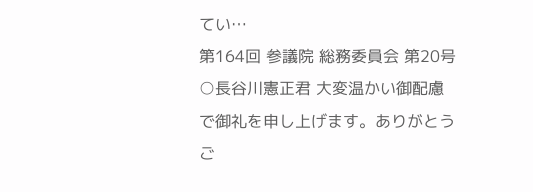てい…
第164回 参議院 総務委員会 第20号
○長谷川憲正君 大変温かい御配慮で御礼を申し上げます。ありがとうご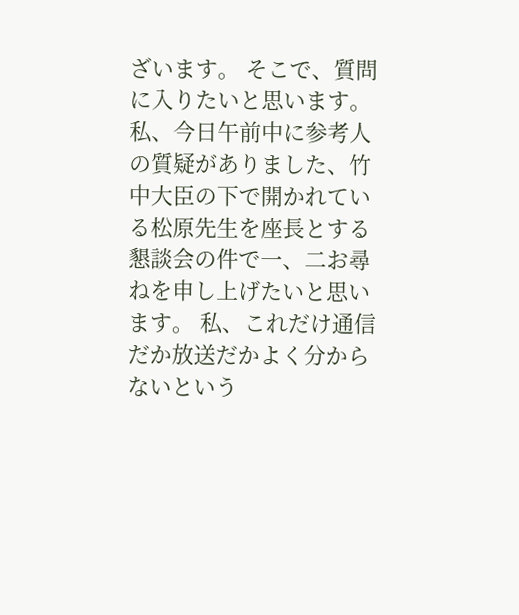ざいます。 そこで、質問に入りたいと思います。 私、今日午前中に参考人の質疑がありました、竹中大臣の下で開かれている松原先生を座長とする懇談会の件で一、二お尋ねを申し上げたいと思います。 私、これだけ通信だか放送だかよく分からないという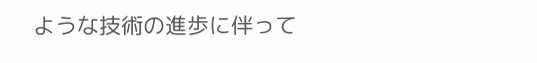ような技術の進歩に伴って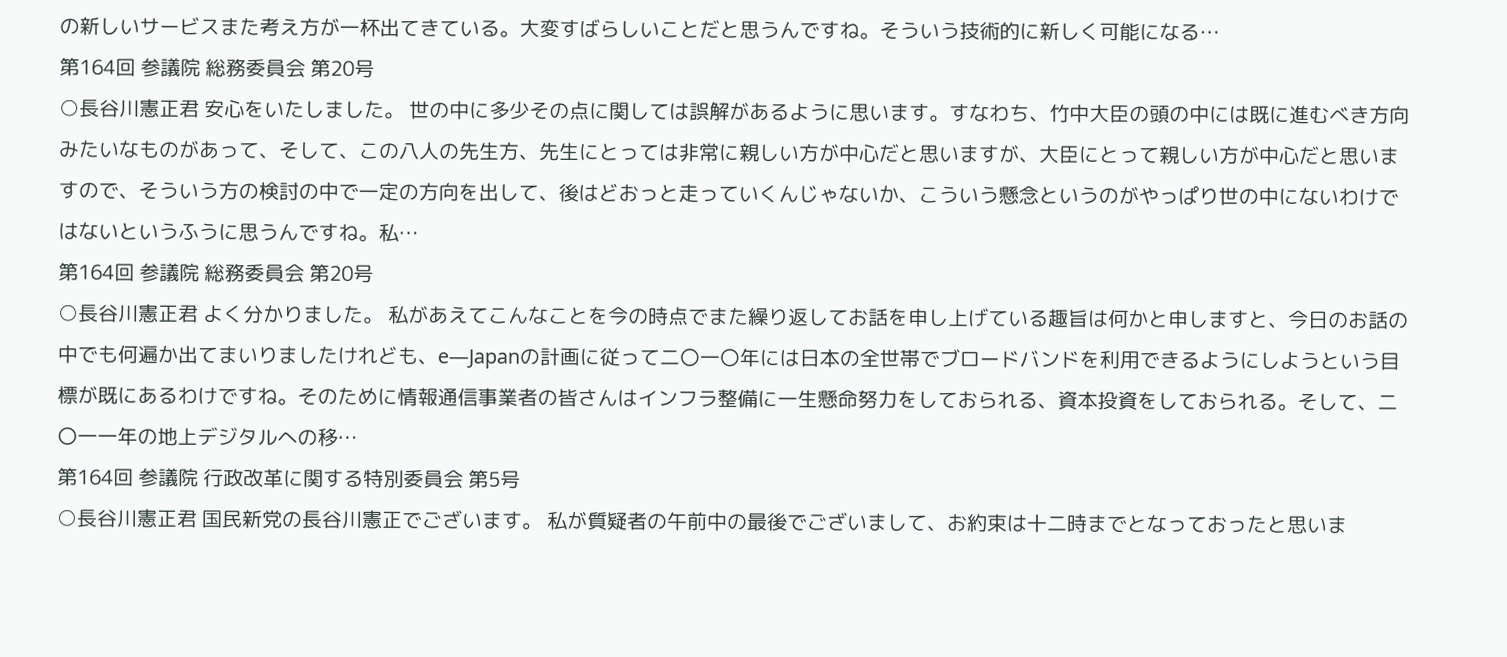の新しいサービスまた考え方が一杯出てきている。大変すばらしいことだと思うんですね。そういう技術的に新しく可能になる…
第164回 参議院 総務委員会 第20号
○長谷川憲正君 安心をいたしました。 世の中に多少その点に関しては誤解があるように思います。すなわち、竹中大臣の頭の中には既に進むべき方向みたいなものがあって、そして、この八人の先生方、先生にとっては非常に親しい方が中心だと思いますが、大臣にとって親しい方が中心だと思いますので、そういう方の検討の中で一定の方向を出して、後はどおっと走っていくんじゃないか、こういう懸念というのがやっぱり世の中にないわけではないというふうに思うんですね。私…
第164回 参議院 総務委員会 第20号
○長谷川憲正君 よく分かりました。 私があえてこんなことを今の時点でまた繰り返してお話を申し上げている趣旨は何かと申しますと、今日のお話の中でも何遍か出てまいりましたけれども、e―Japanの計画に従って二〇一〇年には日本の全世帯でブロードバンドを利用できるようにしようという目標が既にあるわけですね。そのために情報通信事業者の皆さんはインフラ整備に一生懸命努力をしておられる、資本投資をしておられる。そして、二〇一一年の地上デジタルへの移…
第164回 参議院 行政改革に関する特別委員会 第5号
○長谷川憲正君 国民新党の長谷川憲正でございます。 私が質疑者の午前中の最後でございまして、お約束は十二時までとなっておったと思いま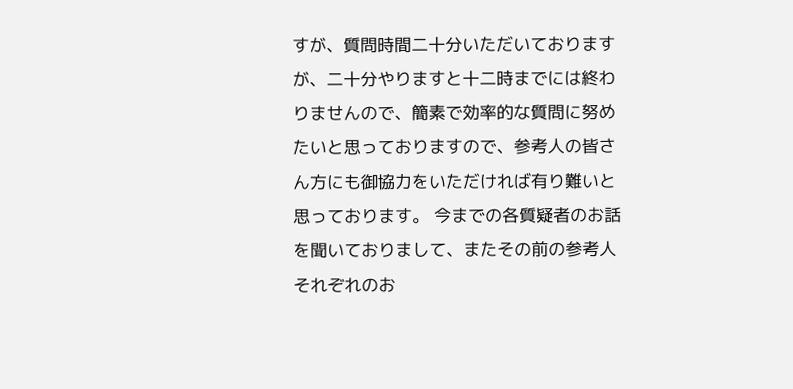すが、質問時間二十分いただいておりますが、二十分やりますと十二時までには終わりませんので、簡素で効率的な質問に努めたいと思っておりますので、参考人の皆さん方にも御協力をいただければ有り難いと思っております。 今までの各質疑者のお話を聞いておりまして、またその前の参考人それぞれのお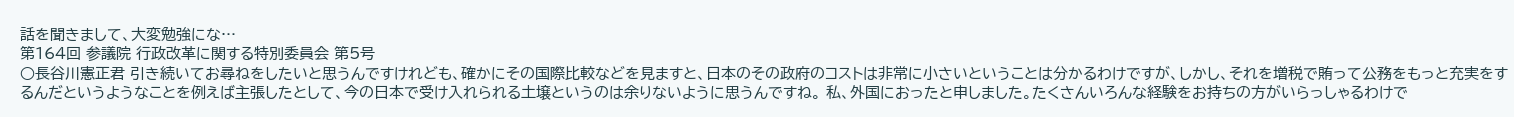話を聞きまして、大変勉強にな…
第164回 参議院 行政改革に関する特別委員会 第5号
○長谷川憲正君 引き続いてお尋ねをしたいと思うんですけれども、確かにその国際比較などを見ますと、日本のその政府のコストは非常に小さいということは分かるわけですが、しかし、それを増税で賄って公務をもっと充実をするんだというようなことを例えば主張したとして、今の日本で受け入れられる土壌というのは余りないように思うんですね。 私、外国におったと申しました。たくさんいろんな経験をお持ちの方がいらっしゃるわけで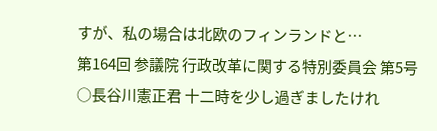すが、私の場合は北欧のフィンランドと…
第164回 参議院 行政改革に関する特別委員会 第5号
○長谷川憲正君 十二時を少し過ぎましたけれ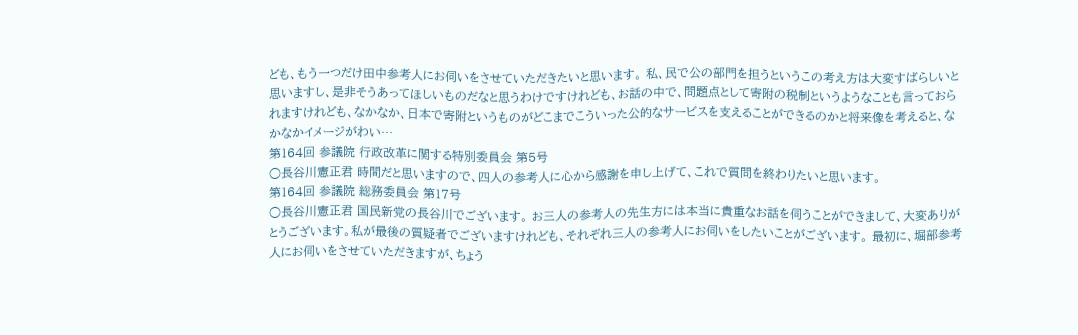ども、もう一つだけ田中参考人にお伺いをさせていただきたいと思います。 私、民で公の部門を担うというこの考え方は大変すばらしいと思いますし、是非そうあってほしいものだなと思うわけですけれども、お話の中で、問題点として寄附の税制というようなことも言っておられますけれども、なかなか、日本で寄附というものがどこまでこういった公的なサービスを支えることができるのかと将来像を考えると、なかなかイメージがわい…
第164回 参議院 行政改革に関する特別委員会 第5号
○長谷川憲正君 時間だと思いますので、四人の参考人に心から感謝を申し上げて、これで質問を終わりたいと思います。
第164回 参議院 総務委員会 第17号
○長谷川憲正君 国民新党の長谷川でございます。 お三人の参考人の先生方には本当に貴重なお話を伺うことができまして、大変ありがとうございます。私が最後の質疑者でございますけれども、それぞれ三人の参考人にお伺いをしたいことがございます。 最初に、堀部参考人にお伺いをさせていただきますが、ちょう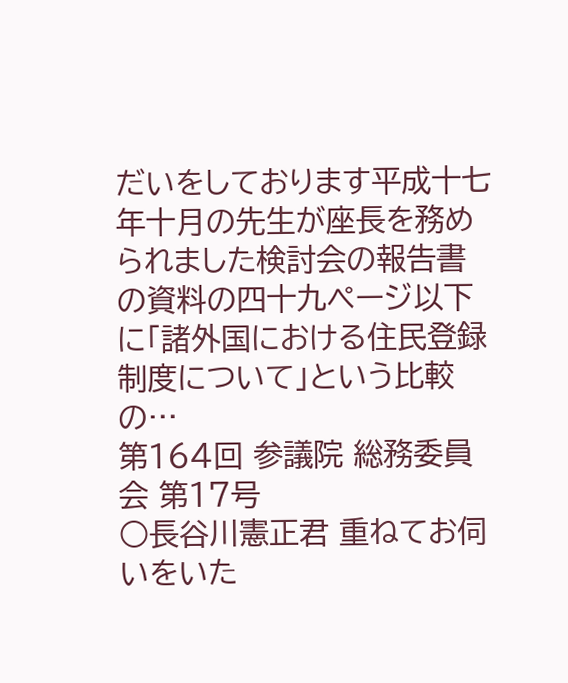だいをしております平成十七年十月の先生が座長を務められました検討会の報告書の資料の四十九ページ以下に「諸外国における住民登録制度について」という比較の…
第164回 参議院 総務委員会 第17号
○長谷川憲正君 重ねてお伺いをいた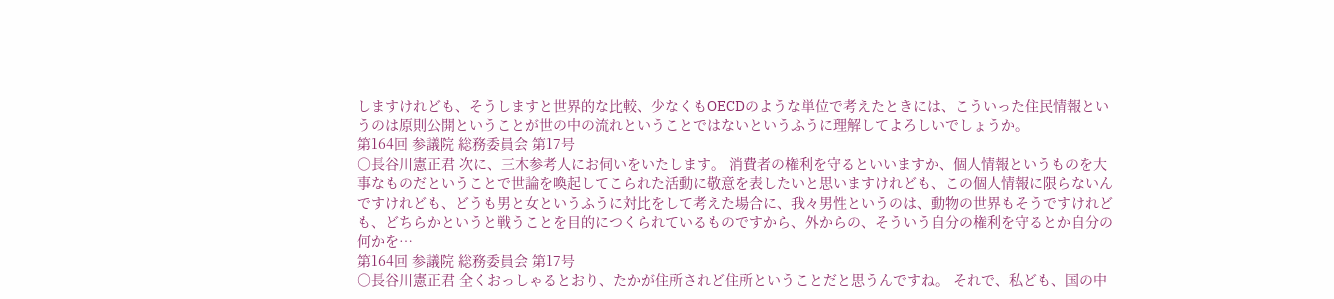しますけれども、そうしますと世界的な比較、少なくもOECDのような単位で考えたときには、こういった住民情報というのは原則公開ということが世の中の流れということではないというふうに理解してよろしいでしょうか。
第164回 参議院 総務委員会 第17号
○長谷川憲正君 次に、三木参考人にお伺いをいたします。 消費者の権利を守るといいますか、個人情報というものを大事なものだということで世論を喚起してこられた活動に敬意を表したいと思いますけれども、この個人情報に限らないんですけれども、どうも男と女というふうに対比をして考えた場合に、我々男性というのは、動物の世界もそうですけれども、どちらかというと戦うことを目的につくられているものですから、外からの、そういう自分の権利を守るとか自分の何かを…
第164回 参議院 総務委員会 第17号
○長谷川憲正君 全くおっしゃるとおり、たかが住所されど住所ということだと思うんですね。 それで、私ども、国の中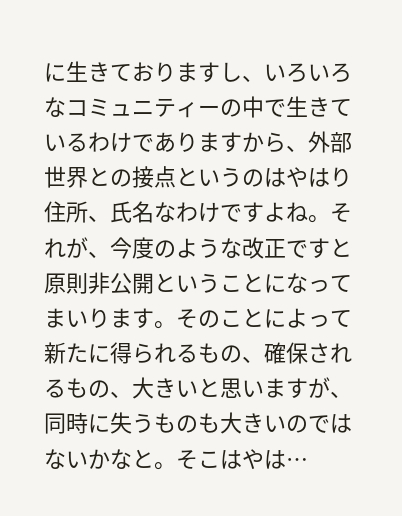に生きておりますし、いろいろなコミュニティーの中で生きているわけでありますから、外部世界との接点というのはやはり住所、氏名なわけですよね。それが、今度のような改正ですと原則非公開ということになってまいります。そのことによって新たに得られるもの、確保されるもの、大きいと思いますが、同時に失うものも大きいのではないかなと。そこはやは…